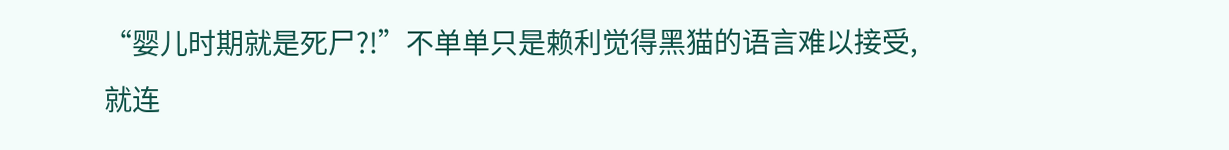“婴儿时期就是死尸?!”不单单只是赖利觉得黑猫的语言难以接受,就连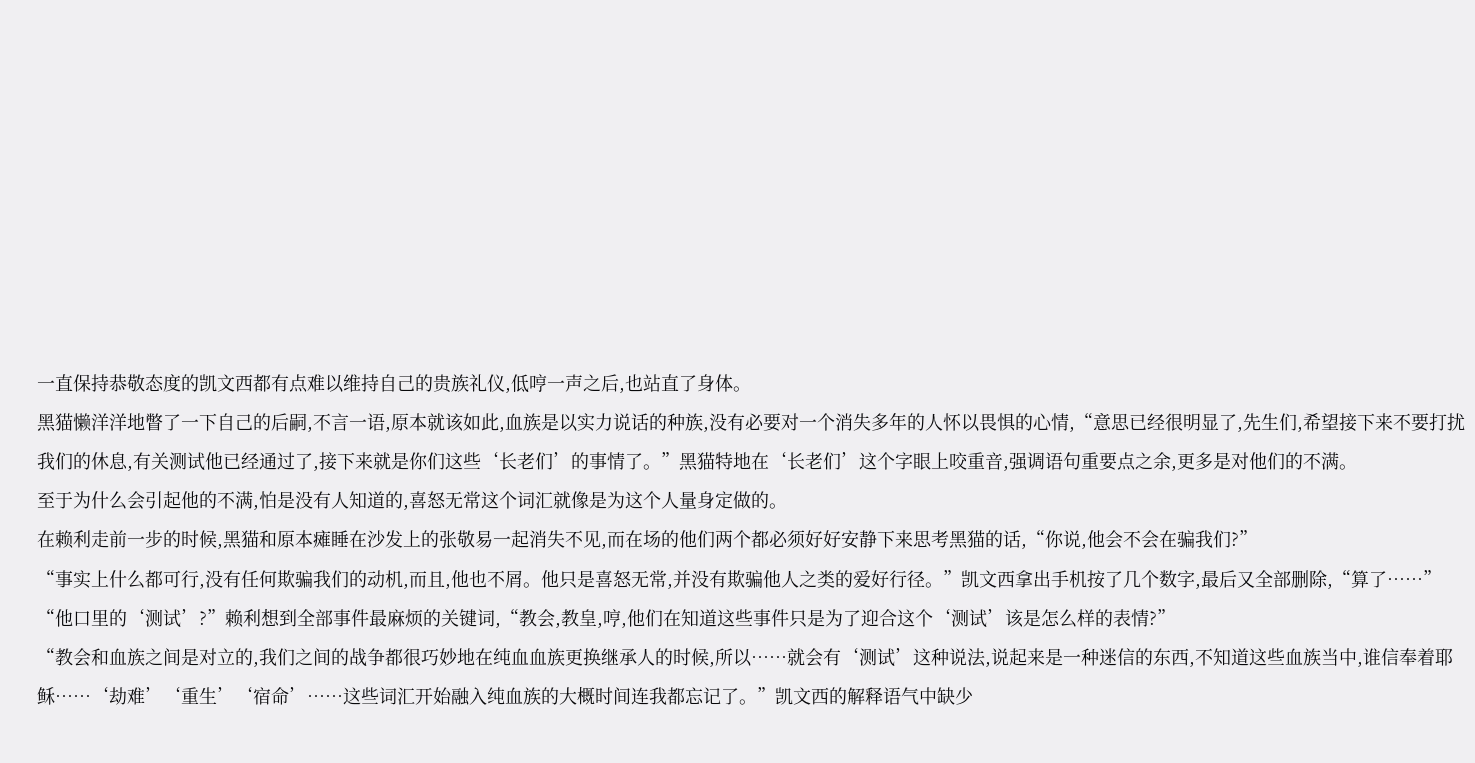一直保持恭敬态度的凯文西都有点难以维持自己的贵族礼仪,低哼一声之后,也站直了身体。
黑猫懒洋洋地瞥了一下自己的后嗣,不言一语,原本就该如此,血族是以实力说话的种族,没有必要对一个消失多年的人怀以畏惧的心情,“意思已经很明显了,先生们,希望接下来不要打扰我们的休息,有关测试他已经通过了,接下来就是你们这些‘长老们’的事情了。”黑猫特地在‘长老们’这个字眼上咬重音,强调语句重要点之余,更多是对他们的不满。
至于为什么会引起他的不满,怕是没有人知道的,喜怒无常这个词汇就像是为这个人量身定做的。
在赖利走前一步的时候,黑猫和原本瘫睡在沙发上的张敬易一起消失不见,而在场的他们两个都必须好好安静下来思考黑猫的话,“你说,他会不会在骗我们?”
“事实上什么都可行,没有任何欺骗我们的动机,而且,他也不屑。他只是喜怒无常,并没有欺骗他人之类的爱好行径。”凯文西拿出手机按了几个数字,最后又全部删除,“算了……”
“他口里的‘测试’?”赖利想到全部事件最麻烦的关键词,“教会,教皇,哼,他们在知道这些事件只是为了迎合这个‘测试’该是怎么样的表情?”
“教会和血族之间是对立的,我们之间的战争都很巧妙地在纯血血族更换继承人的时候,所以……就会有‘测试’这种说法,说起来是一种迷信的东西,不知道这些血族当中,谁信奉着耶稣……‘劫难’‘重生’‘宿命’……这些词汇开始融入纯血族的大概时间连我都忘记了。”凯文西的解释语气中缺少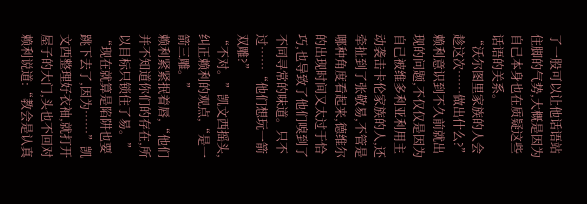了一股可以让他话语站住脚的气势,大概是因为自己本身也在质疑这些话语的关系。
“沃尔图里家族的人会趁这次……做出什么?”赖利意识到不久前就出现的问题,不仅仅是因为自己被维多利亚利用主动袭击卡伦家族的人,还牵扯到了张敬易,不管是哪种角度看起来,德维尔的出现时间又太过于恰巧,也导致了他们嗅到了不同寻常的味道。只不过……“他们想玩一箭双雕?”
“不对。”凯文西摇头,纠正赖利的观点,“是一箭三雕。”
赖利紧紧抿着唇,“他们并不知道你们的存在,所以目标只锁住了易。”
“现在就算是陷阱也要跳下去了,因为……”凯文西整理好衣袖,就打开屋子的大门,头也不回对赖利说道:“教会是认真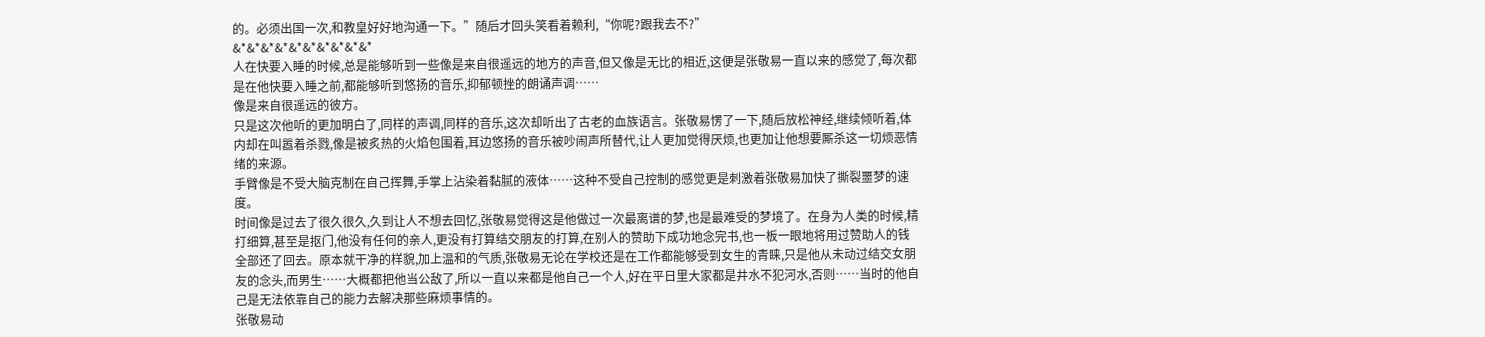的。必须出国一次,和教皇好好地沟通一下。”随后才回头笑看着赖利,“你呢?跟我去不?”
&*&*&*&*&*&*&*&*&*&*
人在快要入睡的时候,总是能够听到一些像是来自很遥远的地方的声音,但又像是无比的相近,这便是张敬易一直以来的感觉了,每次都是在他快要入睡之前,都能够听到悠扬的音乐,抑郁顿挫的朗诵声调……
像是来自很遥远的彼方。
只是这次他听的更加明白了,同样的声调,同样的音乐,这次却听出了古老的血族语言。张敬易愣了一下,随后放松神经,继续倾听着,体内却在叫嚣着杀戮,像是被炙热的火焰包围着,耳边悠扬的音乐被吵闹声所替代,让人更加觉得厌烦,也更加让他想要厮杀这一切烦恶情绪的来源。
手臂像是不受大脑克制在自己挥舞,手掌上沾染着黏腻的液体……这种不受自己控制的感觉更是刺激着张敬易加快了撕裂噩梦的速度。
时间像是过去了很久很久,久到让人不想去回忆,张敬易觉得这是他做过一次最离谱的梦,也是最难受的梦境了。在身为人类的时候,精打细算,甚至是抠门,他没有任何的亲人,更没有打算结交朋友的打算,在别人的赞助下成功地念完书,也一板一眼地将用过赞助人的钱全部还了回去。原本就干净的样貌,加上温和的气质,张敬易无论在学校还是在工作都能够受到女生的青睐,只是他从未动过结交女朋友的念头,而男生……大概都把他当公敌了,所以一直以来都是他自己一个人,好在平日里大家都是井水不犯河水,否则……当时的他自己是无法依靠自己的能力去解决那些麻烦事情的。
张敬易动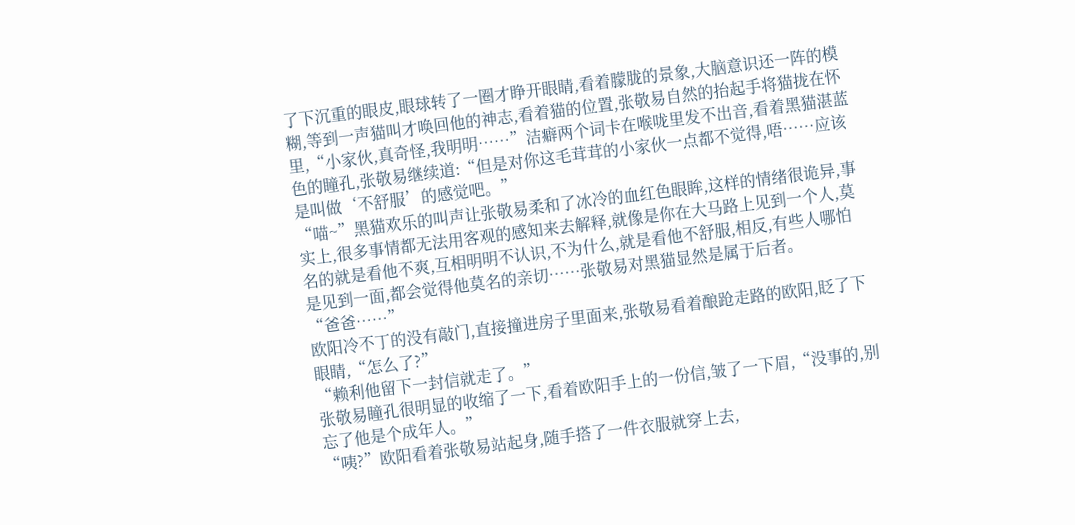了下沉重的眼皮,眼球转了一圈才睁开眼睛,看着朦胧的景象,大脑意识还一阵的模糊,等到一声猫叫才唤回他的神志,看着猫的位置,张敬易自然的抬起手将猫拢在怀里,“小家伙,真奇怪,我明明……”洁癖两个词卡在喉咙里发不出音,看着黑猫湛蓝色的瞳孔,张敬易继续道:“但是对你这毛茸茸的小家伙一点都不觉得,唔……应该是叫做‘不舒服’的感觉吧。”
“喵~”黑猫欢乐的叫声让张敬易柔和了冰冷的血红色眼眸,这样的情绪很诡异,事实上,很多事情都无法用客观的感知来去解释,就像是你在大马路上见到一个人,莫名的就是看他不爽,互相明明不认识,不为什么,就是看他不舒服,相反,有些人哪怕是见到一面,都会觉得他莫名的亲切……张敬易对黑猫显然是属于后者。
“爸爸……”
欧阳冷不丁的没有敲门,直接撞进房子里面来,张敬易看着酿跄走路的欧阳,眨了下眼睛,“怎么了?”
“赖利他留下一封信就走了。”
张敬易瞳孔很明显的收缩了一下,看着欧阳手上的一份信,皱了一下眉,“没事的,别忘了他是个成年人。”
“咦?”欧阳看着张敬易站起身,随手搭了一件衣服就穿上去,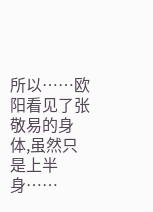所以……欧阳看见了张敬易的身体,虽然只是上半身……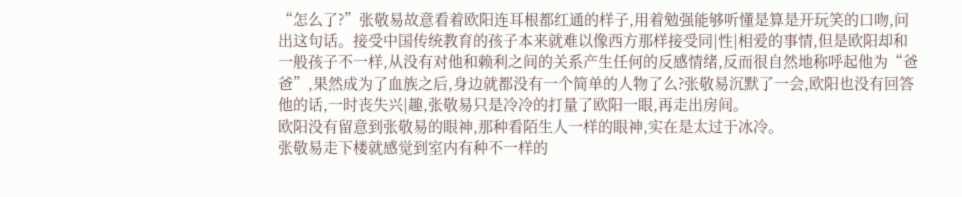“怎么了?”张敬易故意看着欧阳连耳根都红通的样子,用着勉强能够听懂是算是开玩笑的口吻,问出这句话。接受中国传统教育的孩子本来就难以像西方那样接受同|性|相爱的事情,但是欧阳却和一般孩子不一样,从没有对他和赖利之间的关系产生任何的反感情绪,反而很自然地称呼起他为“爸爸”,果然成为了血族之后,身边就都没有一个简单的人物了么?张敬易沉默了一会,欧阳也没有回答他的话,一时丧失兴|趣,张敬易只是冷冷的打量了欧阳一眼,再走出房间。
欧阳没有留意到张敬易的眼神,那种看陌生人一样的眼神,实在是太过于冰冷。
张敬易走下楼就感觉到室内有种不一样的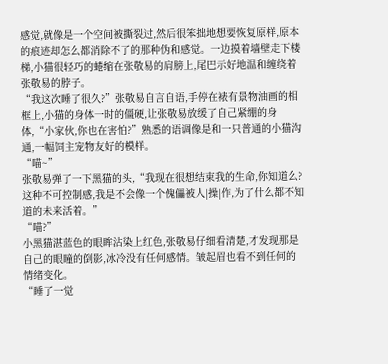感觉,就像是一个空间被撕裂过,然后很笨拙地想要恢复原样,原本的痕迹却怎么都消除不了的那种伪和感觉。一边摸着墙壁走下楼梯,小猫很轻巧的蜷缩在张敬易的肩膀上,尾巴示好地温和缠绕着张敬易的脖子。
“我这次睡了很久?”张敬易自言自语,手停在裱有景物油画的相框上,小猫的身体一时的僵硬,让张敬易放缓了自己紧绷的身体,“小家伙,你也在害怕?”熟悉的语调像是和一只普通的小猫沟通,一幅饲主宠物友好的模样。
“喵~”
张敬易弹了一下黑猫的头,“我现在很想结束我的生命,你知道么?这种不可控制感,我是不会像一个傀儡被人|操|作,为了什么都不知道的未来活着。”
“喵?”
小黑猫湛蓝色的眼眸沾染上红色,张敬易仔细看清楚,才发现那是自己的眼瞳的倒影,冰冷没有任何感情。皱起眉也看不到任何的情绪变化。
“睡了一觉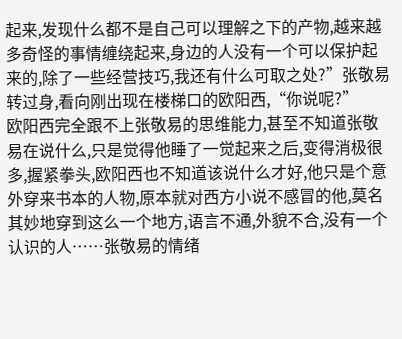起来,发现什么都不是自己可以理解之下的产物,越来越多奇怪的事情缠绕起来,身边的人没有一个可以保护起来的,除了一些经营技巧,我还有什么可取之处?”张敬易转过身,看向刚出现在楼梯口的欧阳西,“你说呢?”
欧阳西完全跟不上张敬易的思维能力,甚至不知道张敬易在说什么,只是觉得他睡了一觉起来之后,变得消极很多,握紧拳头,欧阳西也不知道该说什么才好,他只是个意外穿来书本的人物,原本就对西方小说不感冒的他,莫名其妙地穿到这么一个地方,语言不通,外貌不合,没有一个认识的人……张敬易的情绪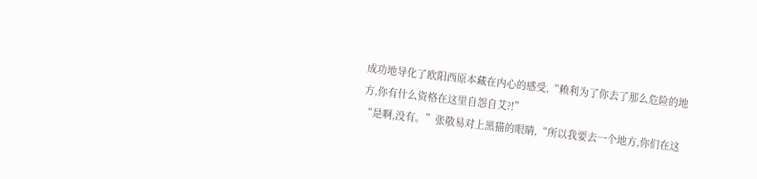成功地导化了欧阳西原本藏在内心的感受,“赖利为了你去了那么危险的地方,你有什么资格在这里自怨自艾?!”
“是啊,没有。”张敬易对上黑猫的眼睛,“所以我要去一个地方,你们在这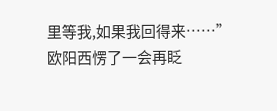里等我,如果我回得来……”
欧阳西愣了一会再眨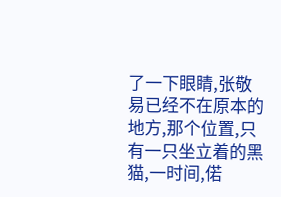了一下眼睛,张敬易已经不在原本的地方,那个位置,只有一只坐立着的黑猫,一时间,偌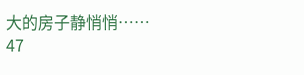大的房子静悄悄……
47